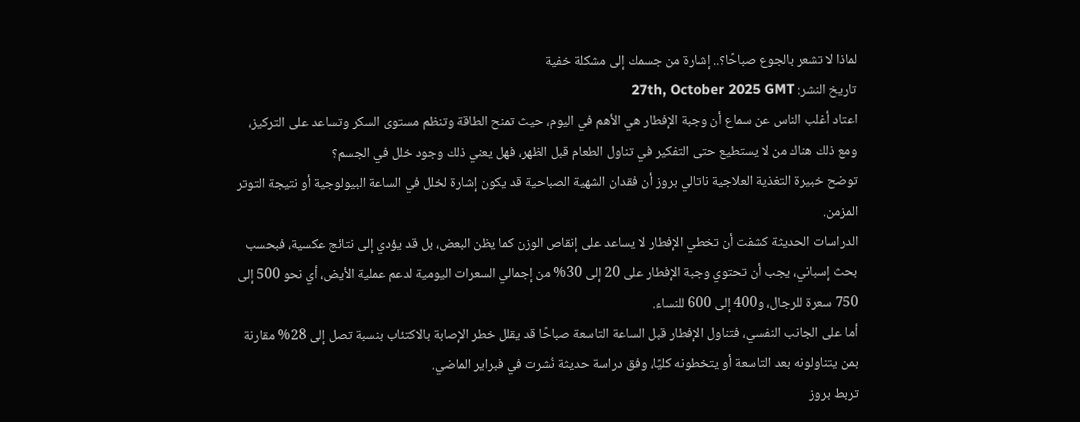لماذا لا تشعر بالجوع صباحًا؟.. إشارة من جسمك إلى مشكلة خفية
تاريخ النشر: 27th, October 2025 GMT
اعتاد أغلب الناس عن سماع أن وجبة الإفطار هي الأهم في اليوم، حيث تمنح الطاقة وتنظم مستوى السكر وتساعد على التركيز، ومع ذلك هناك من لا يستطيع حتى التفكير في تناول الطعام قبل الظهر، فهل يعني ذلك وجود خلل في الجسم؟
توضح خبيرة التغذية العلاجية ناتالي بروز أن فقدان الشهية الصباحية قد يكون إشارة لخلل في الساعة البيولوجية أو نتيجة التوتر المزمن.
الدراسات الحديثة كشفت أن تخطي الإفطار لا يساعد على إنقاص الوزن كما يظن البعض، بل قد يؤدي إلى نتائج عكسية، فبحسب بحث إسباني، يجب أن تحتوي وجبة الإفطار على 20 إلى 30% من إجمالي السعرات اليومية لدعم عملية الأيض، أي نحو 500 إلى 750 سعرة للرجال، و400 إلى 600 للنساء.
أما على الجانب النفسي، فتناول الإفطار قبل الساعة التاسعة صباحًا قد يقلل خطر الإصابة بالاكتئاب بنسبة تصل إلى 28% مقارنة بمن يتناولونه بعد التاسعة أو يتخطونه كليًا، وفق دراسة حديثة نُشرت في فبراير الماضي.
تربط بروز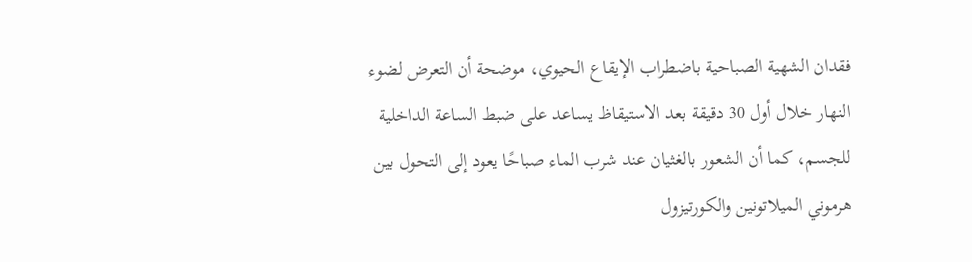فقدان الشهية الصباحية باضطراب الإيقاع الحيوي، موضحة أن التعرض لضوء النهار خلال أول 30 دقيقة بعد الاستيقاظ يساعد على ضبط الساعة الداخلية للجسم، كما أن الشعور بالغثيان عند شرب الماء صباحًا يعود إلى التحول بين هرموني الميلاتونين والكورتيزول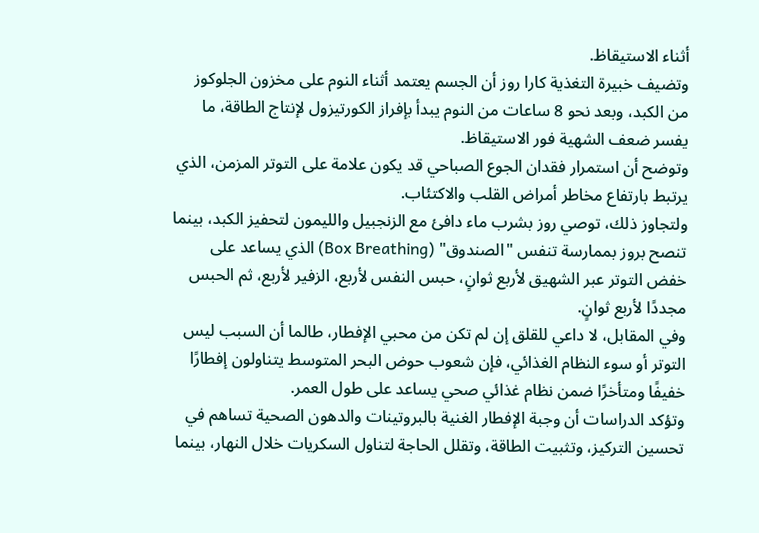أثناء الاستيقاظ.
وتضيف خبيرة التغذية كارا روز أن الجسم يعتمد أثناء النوم على مخزون الجلوكوز من الكبد، وبعد نحو 8 ساعات من النوم يبدأ بإفراز الكورتيزول لإنتاج الطاقة، ما يفسر ضعف الشهية فور الاستيقاظ.
وتوضح أن استمرار فقدان الجوع الصباحي قد يكون علامة على التوتر المزمن، الذي يرتبط بارتفاع مخاطر أمراض القلب والاكتئاب.
ولتجاوز ذلك، توصي روز بشرب ماء دافئ مع الزنجبيل والليمون لتحفيز الكبد، بينما تنصح بروز بممارسة تنفس "الصندوق" (Box Breathing) الذي يساعد على خفض التوتر عبر الشهيق لأربع ثوانٍ، حبس النفس لأربع، الزفير لأربع، ثم الحبس مجددًا لأربع ثوانٍ.
وفي المقابل، لا داعي للقلق إن لم تكن من محبي الإفطار، طالما أن السبب ليس التوتر أو سوء النظام الغذائي، فإن شعوب حوض البحر المتوسط يتناولون إفطارًا خفيفًا ومتأخرًا ضمن نظام غذائي صحي يساعد على طول العمر.
وتؤكد الدراسات أن وجبة الإفطار الغنية بالبروتينات والدهون الصحية تساهم في تحسين التركيز، وتثبيت الطاقة، وتقلل الحاجة لتناول السكريات خلال النهار، بينما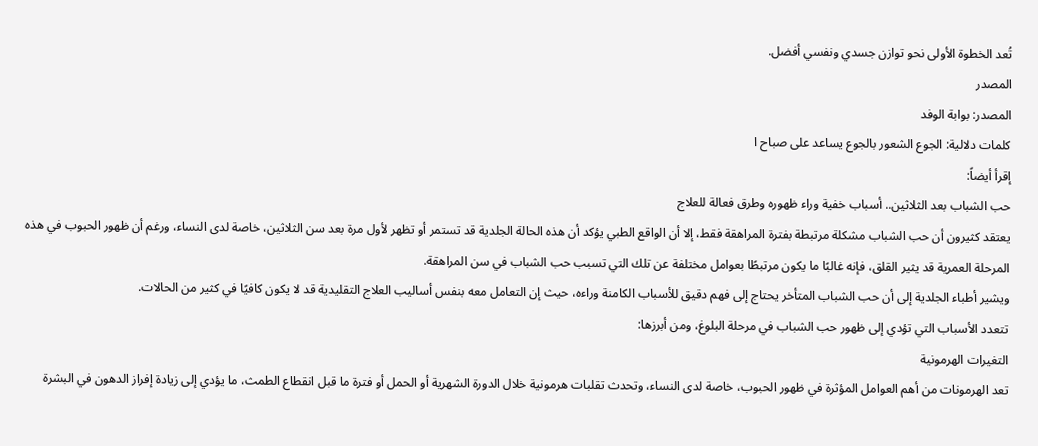تُعد الخطوة الأولى نحو توازن جسدي ونفسي أفضل.
المصدر
المصدر: بوابة الوفد
كلمات دلالية: الجوع الشعور بالجوع یساعد على صباح ا
إقرأ أيضاً:
حب الشباب بعد الثلاثين.. أسباب خفية وراء ظهوره وطرق فعالة للعلاج
يعتقد كثيرون أن حب الشباب مشكلة مرتبطة بفترة المراهقة فقط، إلا أن الواقع الطبي يؤكد أن هذه الحالة الجلدية قد تستمر أو تظهر لأول مرة بعد سن الثلاثين، خاصة لدى النساء، ورغم أن ظهور الحبوب في هذه المرحلة العمرية قد يثير القلق، فإنه غالبًا ما يكون مرتبطًا بعوامل مختلفة عن تلك التي تسبب حب الشباب في سن المراهقة.
ويشير أطباء الجلدية إلى أن حب الشباب المتأخر يحتاج إلى فهم دقيق للأسباب الكامنة وراءه، حيث إن التعامل معه بنفس أساليب العلاج التقليدية قد لا يكون كافيًا في كثير من الحالات.
تتعدد الأسباب التي تؤدي إلى ظهور حب الشباب في مرحلة البلوغ، ومن أبرزها:
التغيرات الهرمونية
تعد الهرمونات من أهم العوامل المؤثرة في ظهور الحبوب، خاصة لدى النساء، وتحدث تقلبات هرمونية خلال الدورة الشهرية أو الحمل أو فترة ما قبل انقطاع الطمث، ما يؤدي إلى زيادة إفراز الدهون في البشرة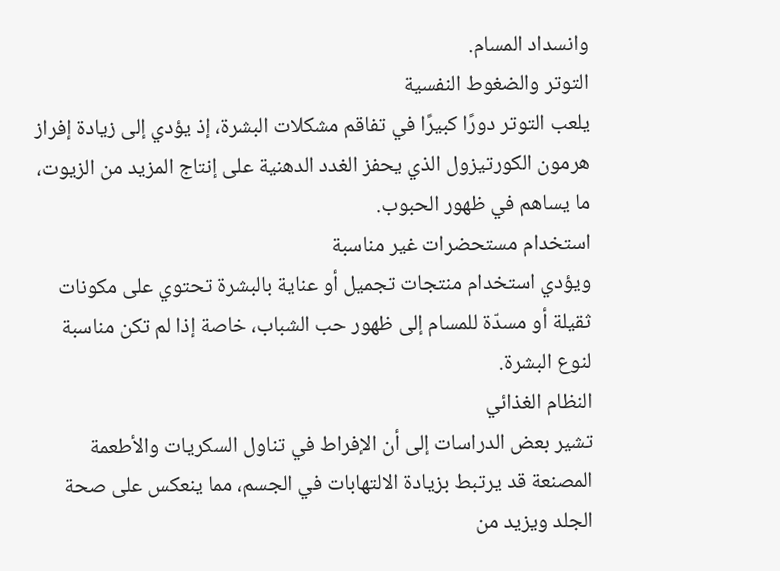وانسداد المسام.
التوتر والضغوط النفسية
يلعب التوتر دورًا كبيرًا في تفاقم مشكلات البشرة، إذ يؤدي إلى زيادة إفراز هرمون الكورتيزول الذي يحفز الغدد الدهنية على إنتاج المزيد من الزيوت، ما يساهم في ظهور الحبوب.
استخدام مستحضرات غير مناسبة
ويؤدي استخدام منتجات تجميل أو عناية بالبشرة تحتوي على مكونات ثقيلة أو مسدّة للمسام إلى ظهور حب الشباب، خاصة إذا لم تكن مناسبة لنوع البشرة.
النظام الغذائي
تشير بعض الدراسات إلى أن الإفراط في تناول السكريات والأطعمة المصنعة قد يرتبط بزيادة الالتهابات في الجسم، مما ينعكس على صحة الجلد ويزيد من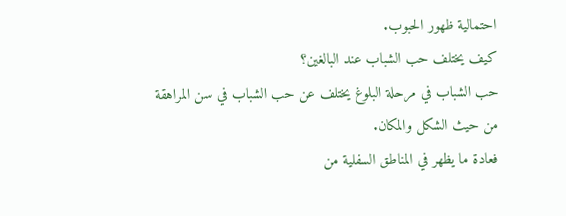احتمالية ظهور الحبوب.
كيف يختلف حب الشباب عند البالغين؟
حب الشباب في مرحلة البلوغ يختلف عن حب الشباب في سن المراهقة من حيث الشكل والمكان.
فعادة ما يظهر في المناطق السفلية من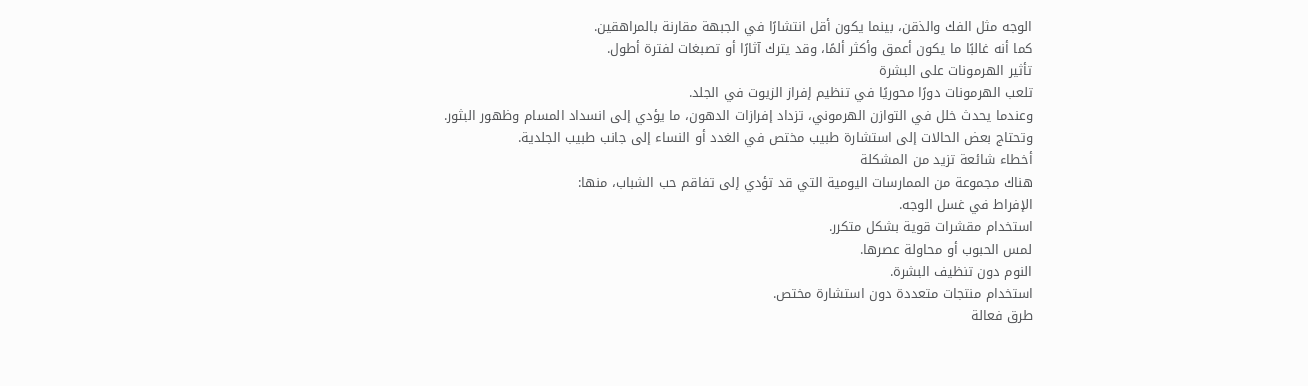الوجه مثل الفك والذقن، بينما يكون أقل انتشارًا في الجبهة مقارنة بالمراهقين.
كما أنه غالبًا ما يكون أعمق وأكثر ألمًا، وقد يترك آثارًا أو تصبغات لفترة أطول.
تأثير الهرمونات على البشرة
تلعب الهرمونات دورًا محوريًا في تنظيم إفراز الزيوت في الجلد.
وعندما يحدث خلل في التوازن الهرموني، تزداد إفرازات الدهون، ما يؤدي إلى انسداد المسام وظهور البثور.
وتحتاج بعض الحالات إلى استشارة طبيب مختص في الغدد أو النساء إلى جانب طبيب الجلدية.
أخطاء شائعة تزيد من المشكلة
هناك مجموعة من الممارسات اليومية التي قد تؤدي إلى تفاقم حب الشباب، منها:
الإفراط في غسل الوجه.
استخدام مقشرات قوية بشكل متكرر.
لمس الحبوب أو محاولة عصرها.
النوم دون تنظيف البشرة.
استخدام منتجات متعددة دون استشارة مختص.
طرق فعالة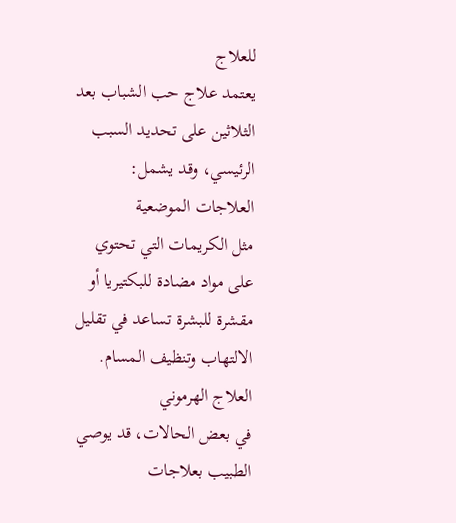للعلاج
يعتمد علاج حب الشباب بعد الثلاثين على تحديد السبب الرئيسي، وقد يشمل:
العلاجات الموضعية
مثل الكريمات التي تحتوي على مواد مضادة للبكتيريا أو مقشرة للبشرة تساعد في تقليل الالتهاب وتنظيف المسام.
العلاج الهرموني
في بعض الحالات، قد يوصي الطبيب بعلاجات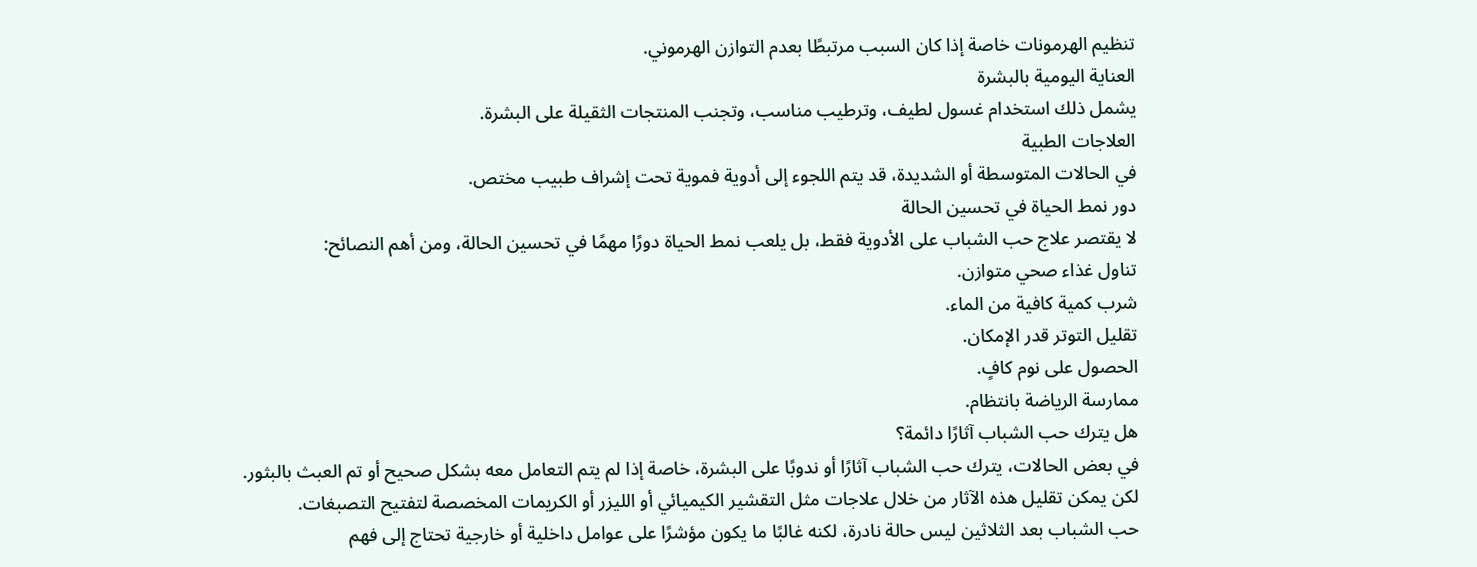تنظيم الهرمونات خاصة إذا كان السبب مرتبطًا بعدم التوازن الهرموني.
العناية اليومية بالبشرة
يشمل ذلك استخدام غسول لطيف، وترطيب مناسب، وتجنب المنتجات الثقيلة على البشرة.
العلاجات الطبية
في الحالات المتوسطة أو الشديدة، قد يتم اللجوء إلى أدوية فموية تحت إشراف طبيب مختص.
دور نمط الحياة في تحسين الحالة
لا يقتصر علاج حب الشباب على الأدوية فقط، بل يلعب نمط الحياة دورًا مهمًا في تحسين الحالة، ومن أهم النصائح:
تناول غذاء صحي متوازن.
شرب كمية كافية من الماء.
تقليل التوتر قدر الإمكان.
الحصول على نوم كافٍ.
ممارسة الرياضة بانتظام.
هل يترك حب الشباب آثارًا دائمة؟
في بعض الحالات، يترك حب الشباب آثارًا أو ندوبًا على البشرة، خاصة إذا لم يتم التعامل معه بشكل صحيح أو تم العبث بالبثور.
لكن يمكن تقليل هذه الآثار من خلال علاجات مثل التقشير الكيميائي أو الليزر أو الكريمات المخصصة لتفتيح التصبغات.
حب الشباب بعد الثلاثين ليس حالة نادرة، لكنه غالبًا ما يكون مؤشرًا على عوامل داخلية أو خارجية تحتاج إلى فهم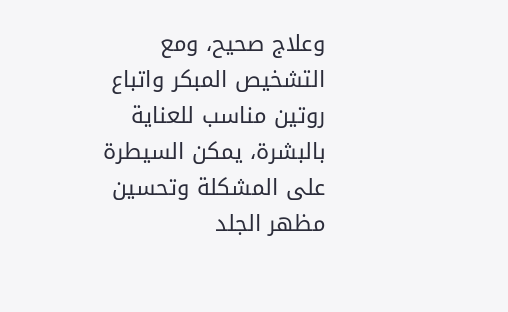وعلاج صحيح، ومع التشخيص المبكر واتباع روتين مناسب للعناية بالبشرة، يمكن السيطرة على المشكلة وتحسين مظهر الجلد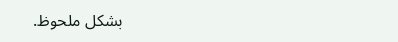بشكل ملحوظ.